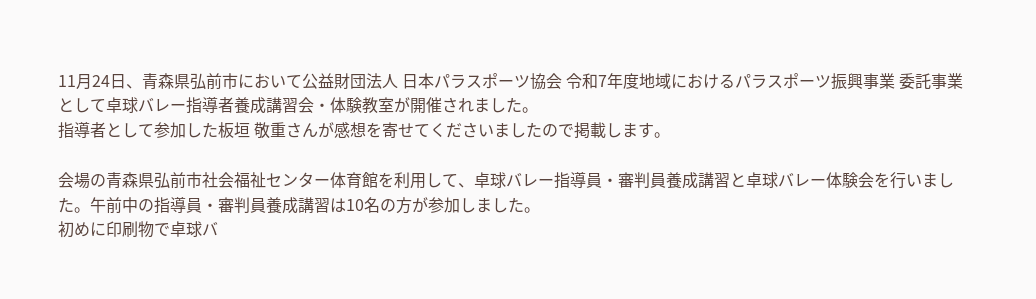11月24日、青森県弘前市において公益財団法人 日本パラスポーツ協会 令和7年度地域におけるパラスポーツ振興事業 委託事業として卓球バレー指導者養成講習会・体験教室が開催されました。
指導者として参加した板垣 敬重さんが感想を寄せてくださいましたので掲載します。

会場の青森県弘前市社会福祉センター体育館を利用して、卓球バレー指導員・審判員養成講習と卓球バレー体験会を行いました。午前中の指導員・審判員養成講習は10名の方が参加しました。
初めに印刷物で卓球バ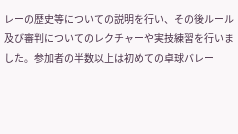レーの歴史等についての説明を行い、その後ルール及び審判についてのレクチャーや実技練習を行いました。参加者の半数以上は初めての卓球バレー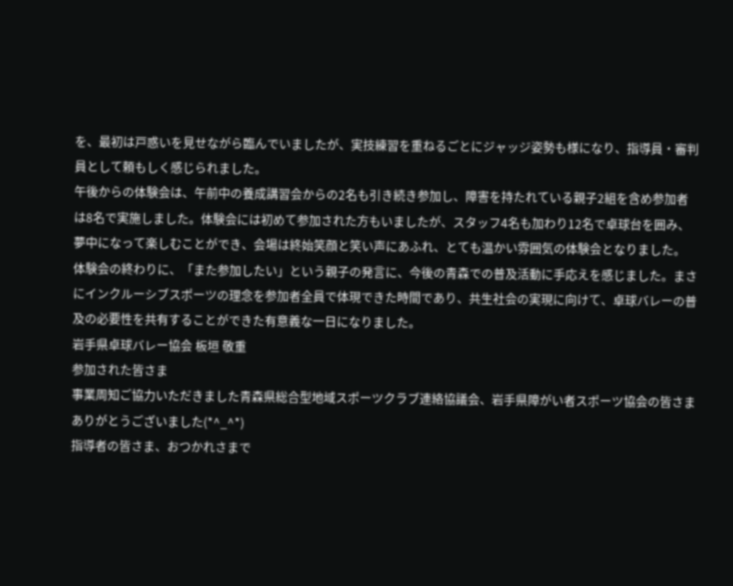を、最初は戸惑いを見せながら臨んでいましたが、実技練習を重ねるごとにジャッジ姿勢も様になり、指導員・審判員として頼もしく感じられました。
午後からの体験会は、午前中の養成講習会からの2名も引き続き参加し、障害を持たれている親子2組を含め参加者は8名で実施しました。体験会には初めて参加された方もいましたが、スタッフ4名も加わり12名で卓球台を囲み、夢中になって楽しむことができ、会場は終始笑顔と笑い声にあふれ、とても温かい雰囲気の体験会となりました。
体験会の終わりに、「また参加したい」という親子の発言に、今後の青森での普及活動に手応えを感じました。まさにインクルーシブスポーツの理念を参加者全員で体現できた時間であり、共生社会の実現に向けて、卓球バレーの普及の必要性を共有することができた有意義な一日になりました。
岩手県卓球バレー協会 板垣 敬重
参加された皆さま
事業周知ご協力いただきました青森県総合型地域スポーツクラブ連絡協議会、岩手県障がい者スポーツ協会の皆さま
ありがとうございました(*^_^*)
指導者の皆さま、おつかれさまで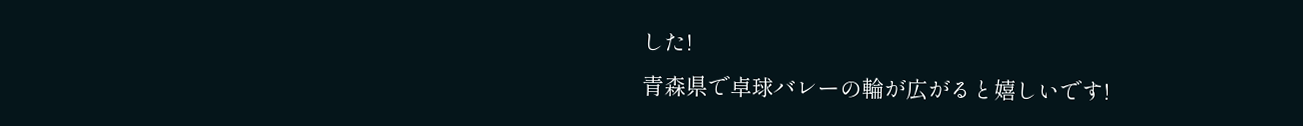した!
青森県で卓球バレーの輪が広がると嬉しいです!